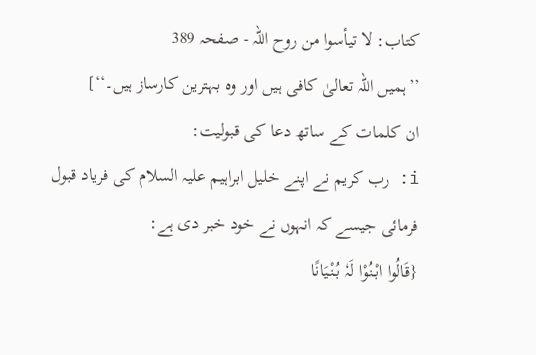کتاب: لا تیأسوا من روح اللّہ - صفحہ 389
’’ہمیں اللہ تعالیٰ کافی ہیں اور وہ بہترین کارساز ہیں۔‘‘]
ان کلمات کے ساتھ دعا کی قبولیت:
i: رب کریم نے اپنے خلیل ابراہیم علیہ السلام کی فریاد قبول فرمائی جیسے کہ انہوں نے خود خبر دی ہے:
{قَالُوا ابْنُوْا لَہٗ بُنْیَانًا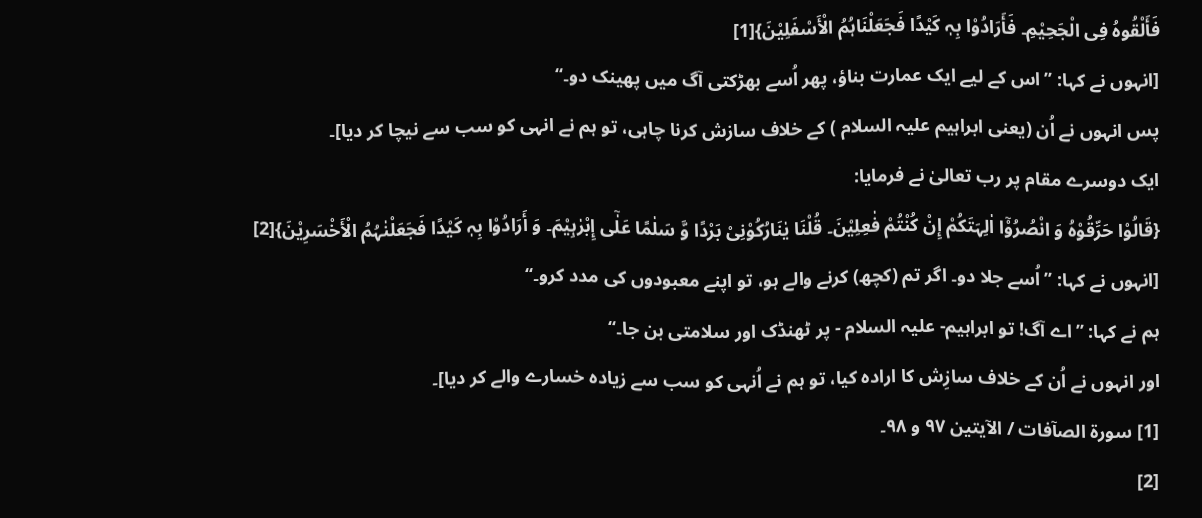فَأَلْقُوہُ فِی الْجَحِیْمِ۔ فَأَرَادُوْا بِہٖ کَیْدًا فَجَعَلْنَاہُمُ الْأَسْفَلِیْنَ}[1]
[انہوں نے کہا: ’’اس کے لیے ایک عمارت بناؤ، پھر اُسے بھڑکتی آگ میں پھینک دو۔‘‘
پس انہوں نے اُن (یعنی ابراہیم علیہ السلام ) کے خلاف سازش کرنا چاہی، تو ہم نے انہی کو سب سے نیچا کر دیا]۔
ایک دوسرے مقام پر رب تعالیٰ نے فرمایا:
{قَالُوْا حَرِّقُوْہُ وَ انْصُرُوْٓا اٰلِہَتَکُمْ إِنْ کُنْتُمْ فٰعِلِیْنَ۔ قُلْنَا یٰنَارُکُوْنِیْ بَرْدًا وَّ سَلٰمًا عَلٰٓی إِبْرٰہِیْمَ۔ وَ أَرَادُوْا بِہٖ کَیْدًا فَجَعَلْنٰہُمُ الْأَخْسَرِیْنَ}[2]
[انہوں نے کہا: ’’اُسے جلا دو۔ اگر تم (کچھ) کرنے والے ہو، تو اپنے معبودوں کی مدد کرو۔‘‘
ہم نے کہا: ’’اے آگ! تو ابراہیم- علیہ السلام - پر ٹھنڈک اور سلامتی بن جا۔‘‘
اور انہوں نے اُن کے خلاف سازِش کا ارادہ کیا، تو ہم نے اُنہی کو سب سے زیادہ خسارے والے کر دیا]۔
[1] سورۃ الصآفات / الآیتین ۹۷ و ۹۸۔
[2]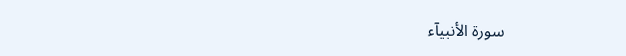سورۃ الأنبیآء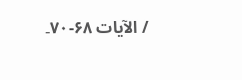/ الآیات ۶۸-۷۰۔